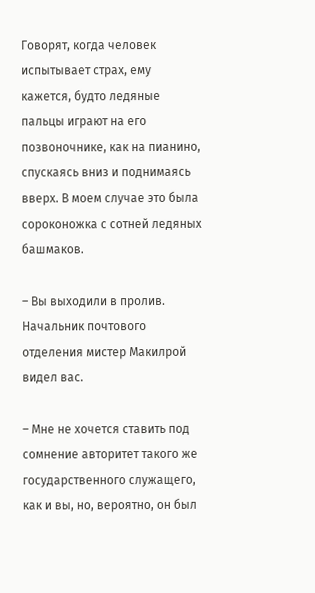Говорят, когда человек испытывает страх, ему кажется, будто ледяные пальцы играют на его позвоночнике, как на пианино, спускаясь вниз и поднимаясь вверх. В моем случае это была сороконожка с сотней ледяных башмаков.

– Вы выходили в пролив. Начальник почтового отделения мистер Макилрой видел вас.

– Мне не хочется ставить под сомнение авторитет такого же государственного служащего, как и вы, но, вероятно, он был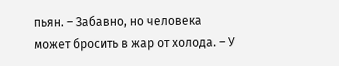пьян. – Забавно, но человека может бросить в жар от холода. – У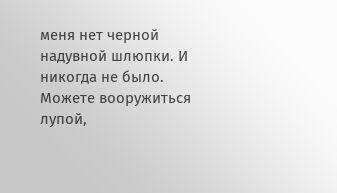меня нет черной надувной шлюпки. И никогда не было. Можете вооружиться лупой,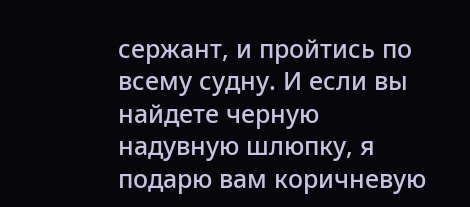сержант, и пройтись по всему судну. И если вы найдете черную надувную шлюпку, я подарю вам коричневую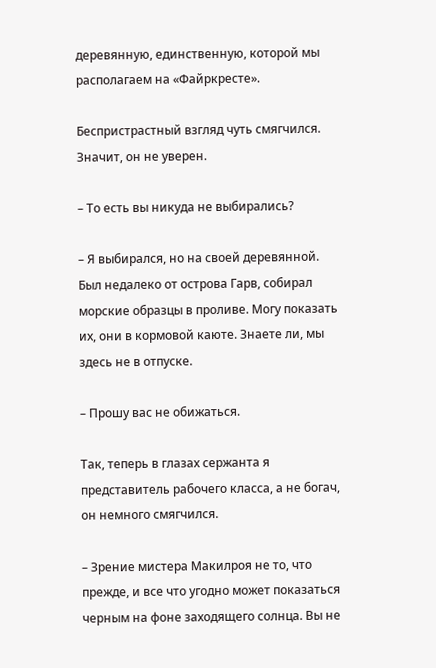деревянную, единственную, которой мы располагаем на «Файркресте».

Беспристрастный взгляд чуть смягчился. Значит, он не уверен.

– То есть вы никуда не выбирались?

– Я выбирался, но на своей деревянной. Был недалеко от острова Гарв, собирал морские образцы в проливе. Могу показать их, они в кормовой каюте. Знаете ли, мы здесь не в отпуске.

– Прошу вас не обижаться.

Так, теперь в глазах сержанта я представитель рабочего класса, а не богач, он немного смягчился.

– Зрение мистера Макилроя не то, что прежде, и все что угодно может показаться черным на фоне заходящего солнца. Вы не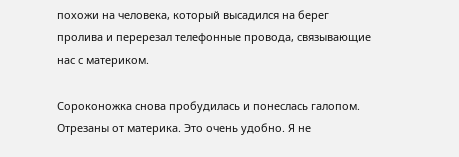похожи на человека, который высадился на берег пролива и перерезал телефонные провода, связывающие нас с материком.

Сороконожка снова пробудилась и понеслась галопом. Отрезаны от материка. Это очень удобно. Я не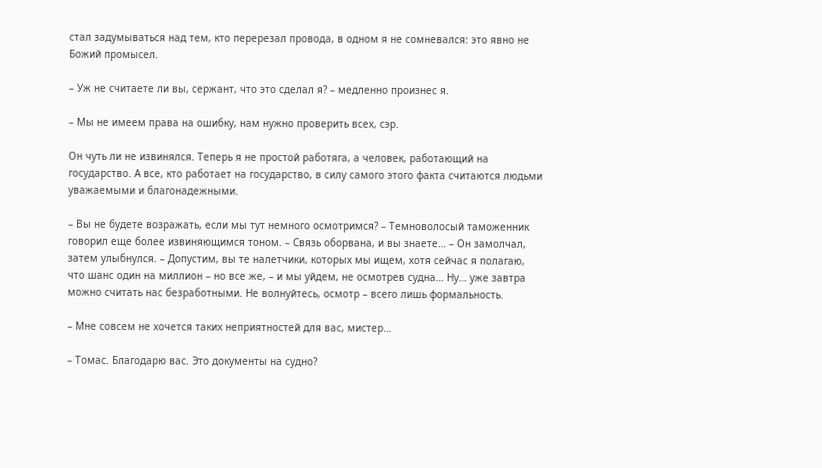стал задумываться над тем, кто перерезал провода, в одном я не сомневался: это явно не Божий промысел.

– Уж не считаете ли вы, сержант, что это сделал я? – медленно произнес я.

– Мы не имеем права на ошибку, нам нужно проверить всех, сэр.

Он чуть ли не извинялся. Теперь я не простой работяга, а человек, работающий на государство. А все, кто работает на государство, в силу самого этого факта считаются людьми уважаемыми и благонадежными.

– Вы не будете возражать, если мы тут немного осмотримся? – Темноволосый таможенник говорил еще более извиняющимся тоном. – Связь оборвана, и вы знаете… – Он замолчал, затем улыбнулся. – Допустим, вы те налетчики, которых мы ищем, хотя сейчас я полагаю, что шанс один на миллион – но все же, – и мы уйдем, не осмотрев судна… Ну… уже завтра можно считать нас безработными. Не волнуйтесь, осмотр – всего лишь формальность.

– Мне совсем не хочется таких неприятностей для вас, мистер…

– Томас. Благодарю вас. Это документы на судно?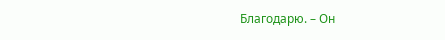Благодарю. – Он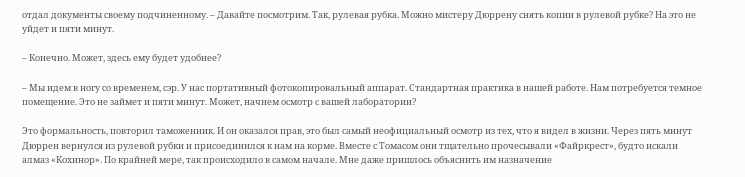отдал документы своему подчиненному. – Давайте посмотрим. Так, рулевая рубка. Можно мистеру Дюррену снять копии в рулевой рубке? На это не уйдет и пяти минут.

– Конечно. Может, здесь ему будет удобнее?

– Мы идем в ногу со временем, сэр. У нас портативный фотокопировальный аппарат. Стандартная практика в нашей работе. Нам потребуется темное помещение. Это не займет и пяти минут. Может, начнем осмотр с вашей лаборатории?

Это формальность, повторил таможенник. И он оказался прав, это был самый неофициальный осмотр из тех, что я видел в жизни. Через пять минут Дюррен вернулся из рулевой рубки и присоединился к нам на корме. Вместе с Томасом они тщательно прочесывали «Файркрест», будто искали алмаз «Кохинор». По крайней мере, так происходило в самом начале. Мне даже пришлось объяснить им назначение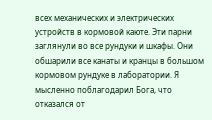всех механических и электрических устройств в кормовой каюте. Эти парни заглянули во все рундуки и шкафы. Они обшарили все канаты и кранцы в большом кормовом рундуке в лаборатории. Я мысленно поблагодарил Бога, что отказался от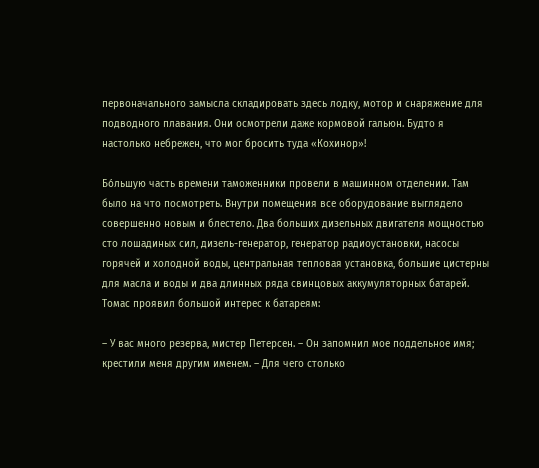первоначального замысла складировать здесь лодку, мотор и снаряжение для подводного плавания. Они осмотрели даже кормовой гальюн. Будто я настолько небрежен, что мог бросить туда «Кохинор»!

Бóльшую часть времени таможенники провели в машинном отделении. Там было на что посмотреть. Внутри помещения все оборудование выглядело совершенно новым и блестело. Два больших дизельных двигателя мощностью сто лошадиных сил, дизель-генератор, генератор радиоустановки, насосы горячей и холодной воды, центральная тепловая установка, большие цистерны для масла и воды и два длинных ряда свинцовых аккумуляторных батарей. Томас проявил большой интерес к батареям:

– У вас много резерва, мистер Петерсен. – Он запомнил мое поддельное имя; крестили меня другим именем. – Для чего столько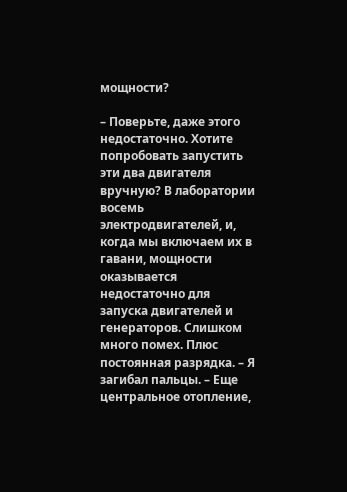мощности?

– Поверьте, даже этого недостаточно. Хотите попробовать запустить эти два двигателя вручную? В лаборатории восемь электродвигателей, и, когда мы включаем их в гавани, мощности оказывается недостаточно для запуска двигателей и генераторов. Слишком много помех. Плюс постоянная разрядка. – Я загибал пальцы. – Еще центральное отопление,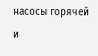насосы горячей и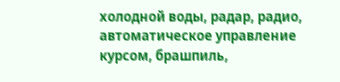холодной воды, радар, радио, автоматическое управление курсом, брашпиль,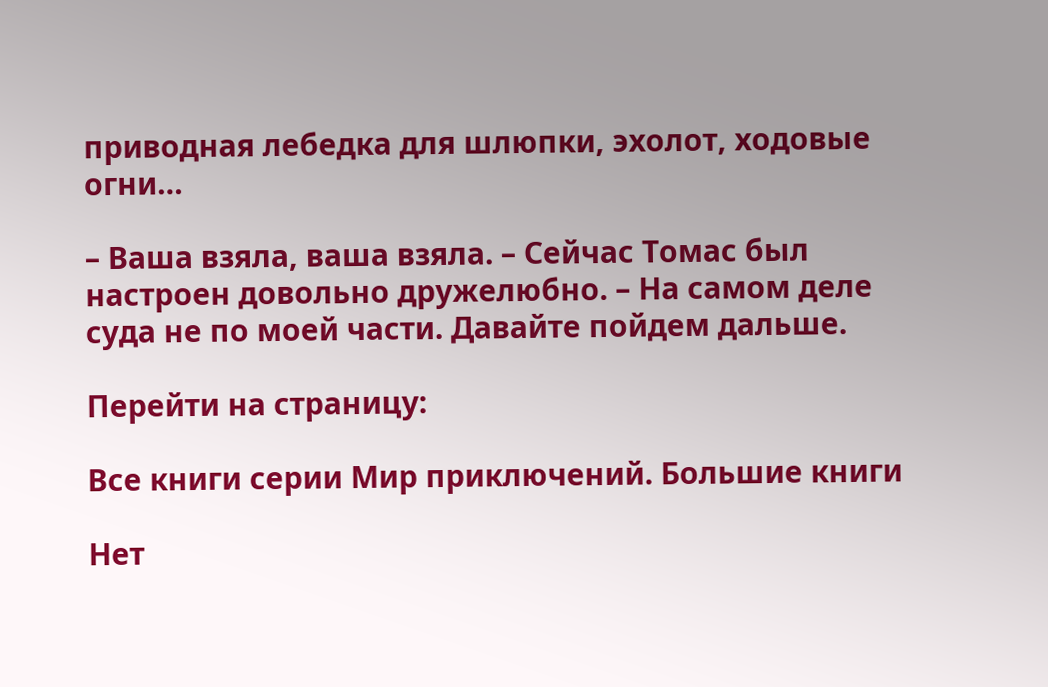приводная лебедка для шлюпки, эхолот, ходовые огни…

– Ваша взяла, ваша взяла. – Сейчас Томас был настроен довольно дружелюбно. – На самом деле суда не по моей части. Давайте пойдем дальше.

Перейти на страницу:

Все книги серии Мир приключений. Большие книги

Нет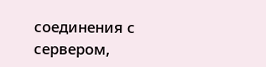соединения с сервером,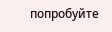попробуйте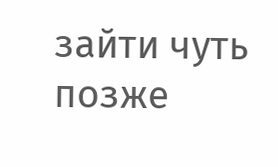зайти чуть позже